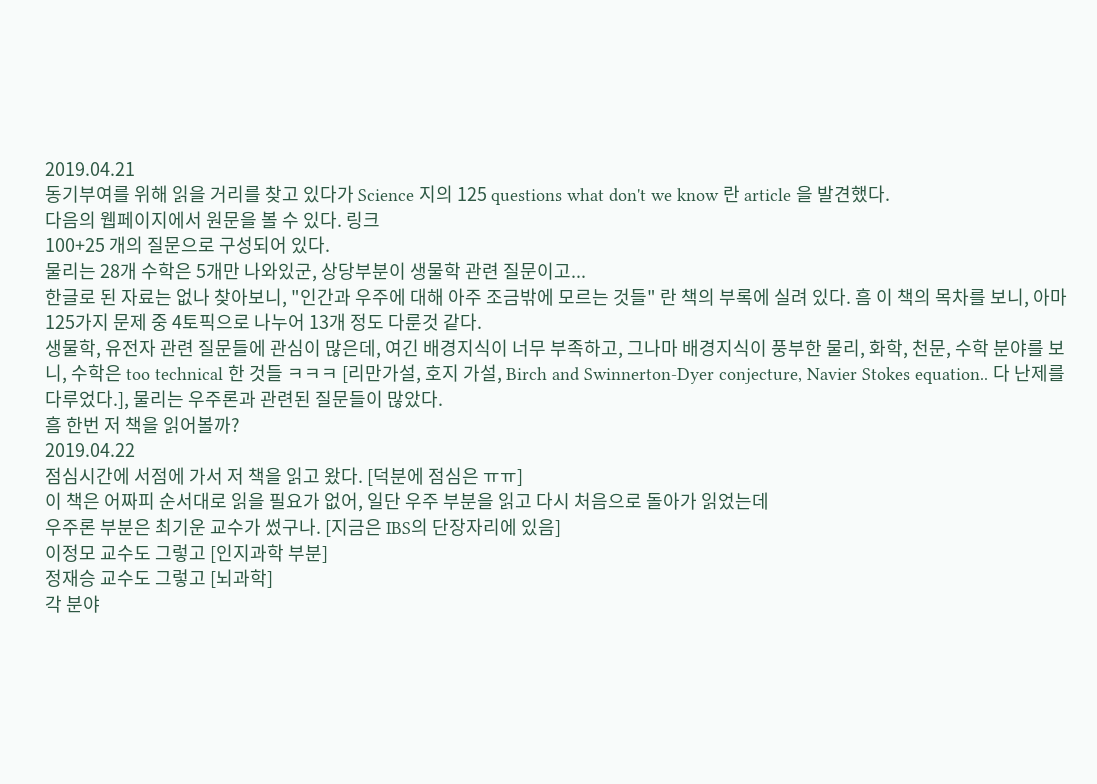2019.04.21
동기부여를 위해 읽을 거리를 찾고 있다가 Science 지의 125 questions what don't we know 란 article 을 발견했다.
다음의 웹페이지에서 원문을 볼 수 있다. 링크
100+25 개의 질문으로 구성되어 있다.
물리는 28개 수학은 5개만 나와있군, 상당부분이 생물학 관련 질문이고...
한글로 된 자료는 없나 찾아보니, "인간과 우주에 대해 아주 조금밖에 모르는 것들" 란 책의 부록에 실려 있다. 흠 이 책의 목차를 보니, 아마 125가지 문제 중 4토픽으로 나누어 13개 정도 다룬것 같다.
생물학, 유전자 관련 질문들에 관심이 많은데, 여긴 배경지식이 너무 부족하고, 그나마 배경지식이 풍부한 물리, 화학, 천문, 수학 분야를 보니, 수학은 too technical 한 것들 ㅋㅋㅋ [리만가설, 호지 가설, Birch and Swinnerton-Dyer conjecture, Navier Stokes equation.. 다 난제를 다루었다.], 물리는 우주론과 관련된 질문들이 많았다.
흠 한번 저 책을 읽어볼까?
2019.04.22
점심시간에 서점에 가서 저 책을 읽고 왔다. [덕분에 점심은 ㅠㅠ]
이 책은 어짜피 순서대로 읽을 필요가 없어, 일단 우주 부분을 읽고 다시 처음으로 돌아가 읽었는데
우주론 부분은 최기운 교수가 썼구나. [지금은 IBS의 단장자리에 있음]
이정모 교수도 그렇고 [인지과학 부분]
정재승 교수도 그렇고 [뇌과학]
각 분야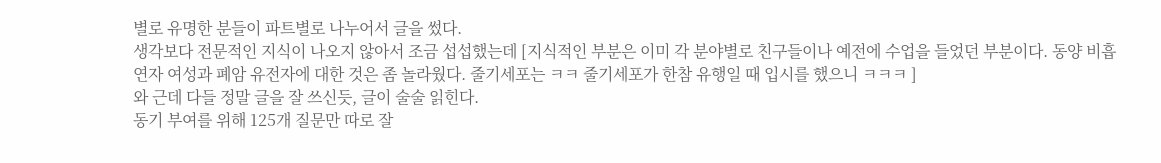별로 유명한 분들이 파트별로 나누어서 글을 썼다.
생각보다 전문적인 지식이 나오지 않아서 조금 섭섭했는데 [지식적인 부분은 이미 각 분야별로 친구들이나 예전에 수업을 들었던 부분이다. 동양 비흡연자 여성과 폐암 유전자에 대한 것은 좀 놀라웠다. 줄기세포는 ㅋㅋ 줄기세포가 한참 유행일 때 입시를 했으니 ㅋㅋㅋ ]
와 근데 다들 정말 글을 잘 쓰신듯, 글이 술술 읽힌다.
동기 부여를 위해 125개 질문만 따로 잘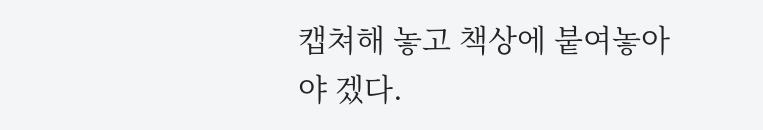캡쳐해 놓고 책상에 붙여놓아야 겠다.